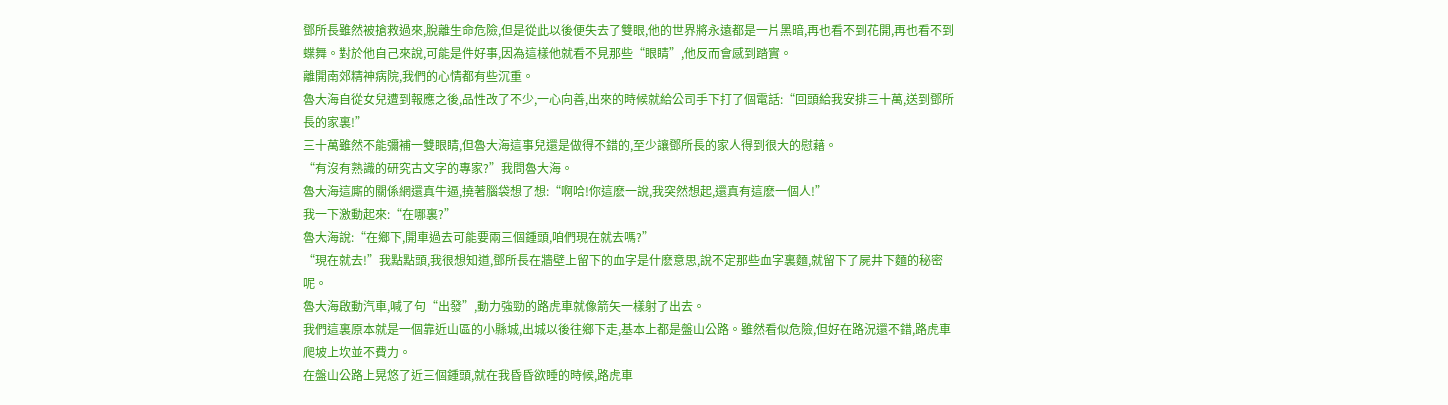鄧所長雖然被搶救過來,脫離生命危險,但是從此以後便失去了雙眼,他的世界將永遠都是一片黑暗,再也看不到花開,再也看不到蝶舞。對於他自己來說,可能是件好事,因為這樣他就看不見那些“眼睛”,他反而會感到踏實。
離開南郊精神病院,我們的心情都有些沉重。
魯大海自從女兒遭到報應之後,品性改了不少,一心向善,出來的時候就給公司手下打了個電話:“回頭給我安排三十萬,送到鄧所長的家裏!”
三十萬雖然不能彌補一雙眼睛,但魯大海這事兒還是做得不錯的,至少讓鄧所長的家人得到很大的慰藉。
“有沒有熟識的研究古文字的專家?”我問魯大海。
魯大海這廝的關係網還真牛逼,撓著腦袋想了想:“啊哈!你這麽一說,我突然想起,還真有這麽一個人!”
我一下激動起來:“在哪裏?”
魯大海說:“在鄉下,開車過去可能要兩三個鍾頭,咱們現在就去嗎?”
“現在就去!”我點點頭,我很想知道,鄧所長在牆壁上留下的血字是什麽意思,說不定那些血字裏麵,就留下了屍井下麵的秘密呢。
魯大海啟動汽車,喊了句“出發”,動力強勁的路虎車就像箭矢一樣射了出去。
我們這裏原本就是一個靠近山區的小縣城,出城以後往鄉下走,基本上都是盤山公路。雖然看似危險,但好在路況還不錯,路虎車爬坡上坎並不費力。
在盤山公路上晃悠了近三個鍾頭,就在我昏昏欲睡的時候,路虎車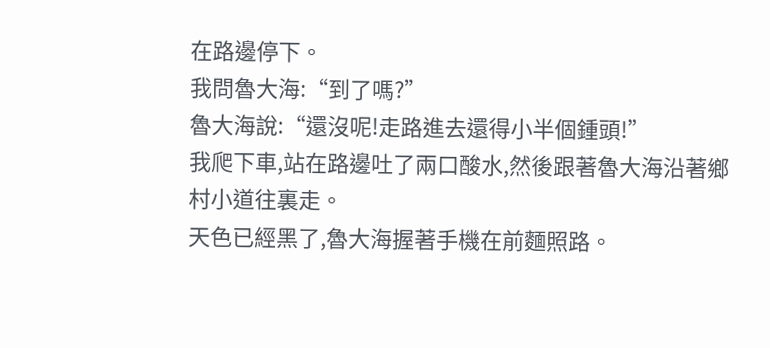在路邊停下。
我問魯大海:“到了嗎?”
魯大海說:“還沒呢!走路進去還得小半個鍾頭!”
我爬下車,站在路邊吐了兩口酸水,然後跟著魯大海沿著鄉村小道往裏走。
天色已經黑了,魯大海握著手機在前麵照路。